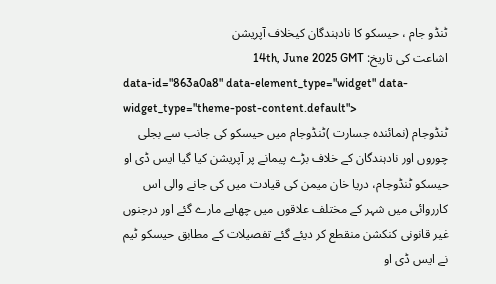ٹنڈو جام ، حیسکو کا نادہندگان کیخلاف آپریشن
اشاعت کی تاریخ: 14th, June 2025 GMT
data-id="863a0a8" data-element_type="widget" data-widget_type="theme-post-content.default">
ٹنڈوجام (نمائندہ جسارت )ٹنڈوجام میں حیسکو کی جانب سے بجلی چوروں اور نادہندگان کے خلاف بڑے پیمانے پر آپریشن کیا گیا ایس ڈی او حیسکو ٹنڈوجام، دریا خان میمن کی قیادت میں کی جانے والی اس کارروائی میں شہر کے مختلف علاقوں میں چھاپے مارے گئے اور درجنوں غیر قانونی کنکشن منقطع کر دیئے گئے تفصیلات کے مطابق حیسکو ٹیم نے ایس ڈی او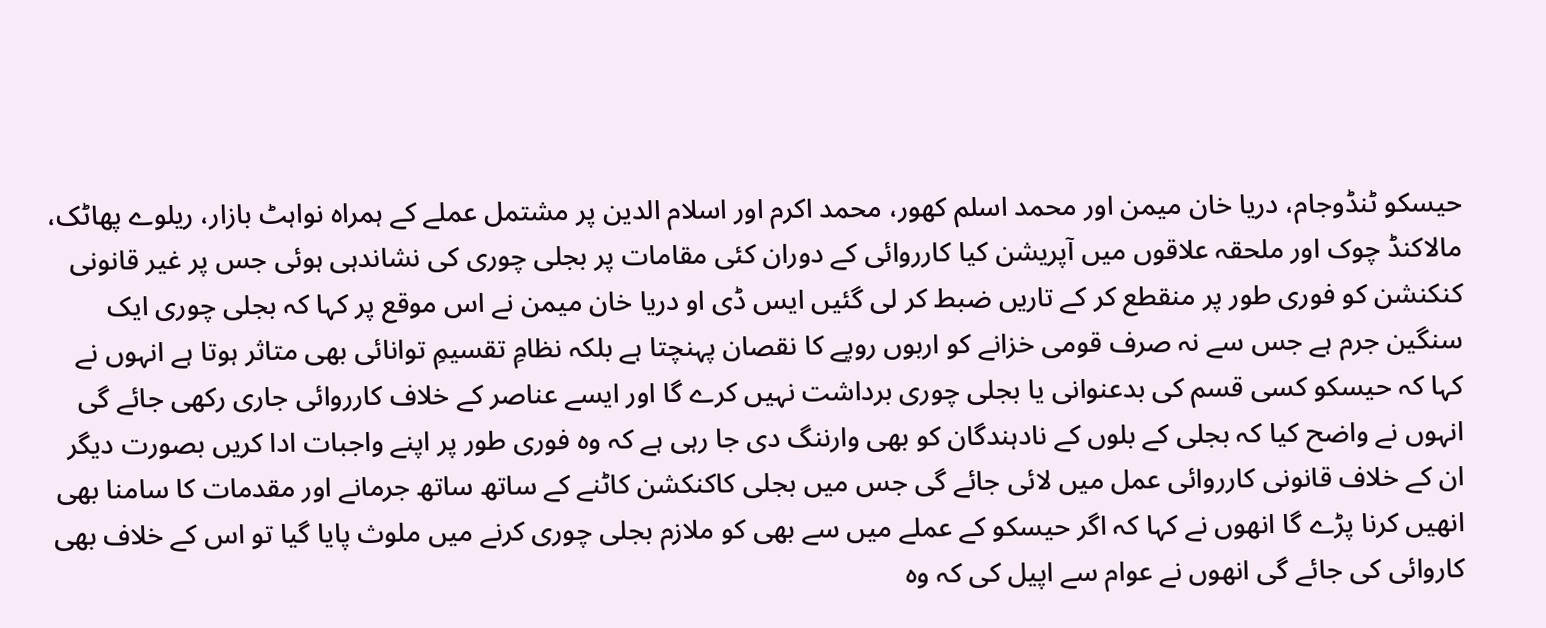حیسکو ٹنڈوجام، دریا خان میمن اور محمد اسلم کھور، محمد اکرم اور اسلام الدین پر مشتمل عملے کے ہمراہ نواہٹ بازار، ریلوے پھاٹک، مالاکنڈ چوک اور ملحقہ علاقوں میں آپریشن کیا کارروائی کے دوران کئی مقامات پر بجلی چوری کی نشاندہی ہوئی جس پر غیر قانونی کنکنشن کو فوری طور پر منقطع کر کے تاریں ضبط کر لی گئیں ایس ڈی او دریا خان میمن نے اس موقع پر کہا کہ بجلی چوری ایک سنگین جرم ہے جس سے نہ صرف قومی خزانے کو اربوں روپے کا نقصان پہنچتا ہے بلکہ نظامِ تقسیمِ توانائی بھی متاثر ہوتا ہے انہوں نے کہا کہ حیسکو کسی قسم کی بدعنوانی یا بجلی چوری برداشت نہیں کرے گا اور ایسے عناصر کے خلاف کارروائی جاری رکھی جائے گی انہوں نے واضح کیا کہ بجلی کے بلوں کے نادہندگان کو بھی وارننگ دی جا رہی ہے کہ وہ فوری طور پر اپنے واجبات ادا کریں بصورت دیگر ان کے خلاف قانونی کارروائی عمل میں لائی جائے گی جس میں بجلی کاکنکشن کاٹنے کے ساتھ ساتھ جرمانے اور مقدمات کا سامنا بھی انھیں کرنا پڑے گا انھوں نے کہا کہ اگر حیسکو کے عملے میں سے بھی کو ملازم بجلی چوری کرنے میں ملوث پایا گیا تو اس کے خلاف بھی کاروائی کی جائے گی انھوں نے عوام سے اپیل کی کہ وہ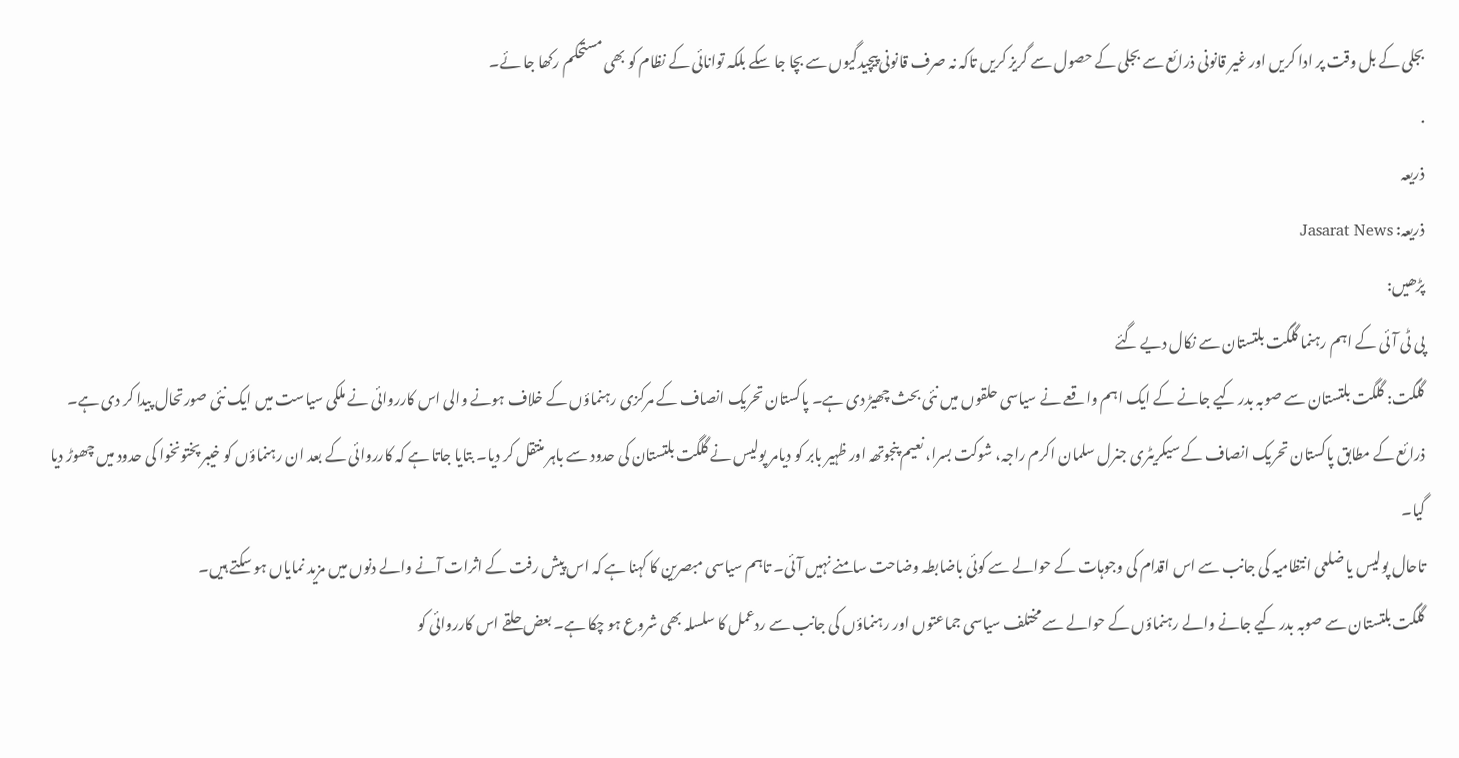بجلی کے بل وقت پر ادا کریں اور غیر قانونی ذرائع سے بجلی کے حصول سے گریز کریں تاکہ نہ صرف قانونی پیچیدگیوں سے بچا جا سکے بلکہ توانائی کے نظام کو بھی مستحکم رکھا جا ئے۔
.
ذریعہ
ذریعہ: Jasarat News
پڑھیں:
پی ٹی آئی کے اہم رہنما گلگت بلتستان سے نکال دیے گئے
گلگت: گلگت بلتستان سے صوبہ بدر کیے جانے کے ایک اہم واقعے نے سیاسی حلقوں میں نئی بحث چھیڑ دی ہے۔ پاکستان تحریک انصاف کے مرکزی رہنماؤں کے خلاف ہونے والی اس کارروائی نے ملکی سیاست میں ایک نئی صورتحال پیدا کر دی ہے۔
ذرائع کے مطابق پاکستان تحریک انصاف کے سیکریٹری جنرل سلمان اکرم راجہ، شوکت بسرا، نعیم پنجوتھہ اور ظہیر بابر کو دیامر پولیس نے گلگت بلتستان کی حدود سے باہر منتقل کر دیا۔ بتایا جاتا ہے کہ کارروائی کے بعد ان رہنماؤں کو خیبر پختونخوا کی حدود میں چھوڑ دیا گیا۔
تاحال پولیس یا ضلعی انتظامیہ کی جانب سے اس اقدام کی وجوہات کے حوالے سے کوئی باضابطہ وضاحت سامنے نہیں آئی۔ تاہم سیاسی مبصرین کا کہنا ہے کہ اس پیش رفت کے اثرات آنے والے دنوں میں مزید نمایاں ہو سکتے ہیں۔
گلگت بلتستان سے صوبہ بدر کیے جانے والے رہنماؤں کے حوالے سے مختلف سیاسی جماعتوں اور رہنماؤں کی جانب سے ردعمل کا سلسلہ بھی شروع ہو چکا ہے۔ بعض حلقے اس کارروائی کو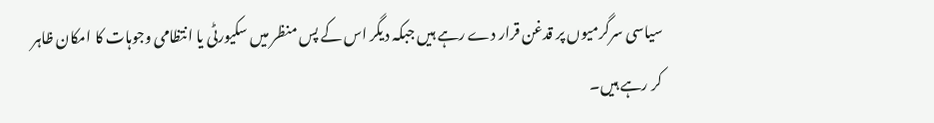سیاسی سرگرمیوں پر قدغن قرار دے رہے ہیں جبکہ دیگر اس کے پس منظر میں سکیورٹی یا انتظامی وجوہات کا امکان ظاہر کر رہے ہیں۔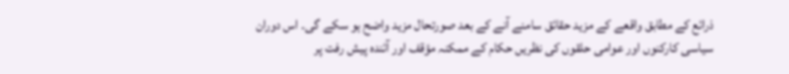ذرائع کے مطابق واقعے کے مزید حقائق سامنے آنے کے بعد صورتحال مزید واضح ہو سکے گی۔ اس دوران سیاسی کارکنوں اور عوامی حلقوں کی نظریں حکام کے ممکنہ مؤقف اور آئندہ پیش رفت پر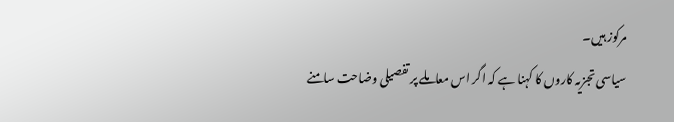مرکوز ہیں۔
سیاسی تجزیہ کاروں کا کہنا ہے کہ اگر اس معاملے پر تفصیلی وضاحت سامنے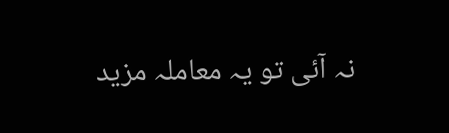نہ آئی تو یہ معاملہ مزید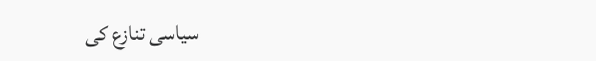سیاسی تنازع کی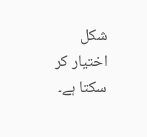شکل اختیار کر سکتا ہے۔